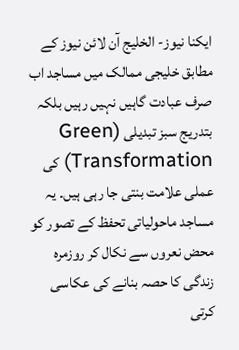ایکنا نیوز- الخلیج آن لائن نیوز کے مطابق خلیجی ممالک میں مساجد اب صرف عبادت گاہیں نہیں رہیں بلکہ بتدریج سبز تبدیلی (Green Transformation) کی عملی علامت بنتی جا رہی ہیں۔ یہ مساجد ماحولیاتی تحفظ کے تصور کو محض نعروں سے نکال کر روزمرہ زندگی کا حصہ بنانے کی عکاسی کرتی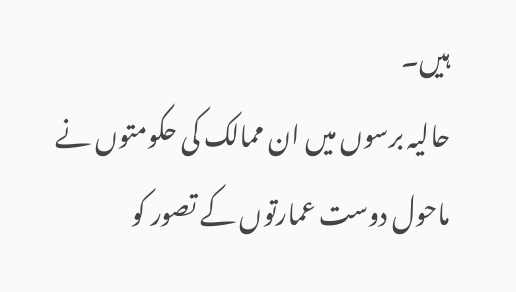ہیں۔
حالیہ برسوں میں ان ممالک کی حکومتوں نے ماحول دوست عمارتوں کے تصور کو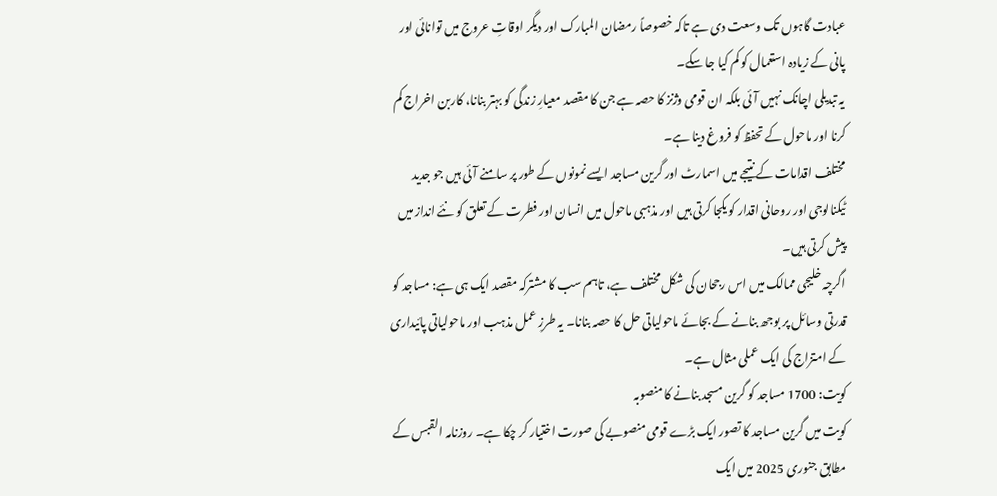عبادت گاہوں تک وسعت دی ہے تاکہ خصوصاً رمضان المبارک اور دیگر اوقاتِ عروج میں توانائی اور پانی کے زیادہ استعمال کو کم کیا جا سکے۔
یہ تبدیلی اچانک نہیں آئی بلکہ ان قومی وژنز کا حصہ ہے جن کا مقصد معیارِ زندگی کو بہتر بنانا، کاربن اخراج کم کرنا اور ماحول کے تحفظ کو فروغ دینا ہے۔
مختلف اقدامات کے نتیجے میں اسمارٹ اور گرین مساجد ایسے نمونوں کے طور پر سامنے آئی ہیں جو جدید ٹیکنالوجی اور روحانی اقدار کو یکجا کرتی ہیں اور مذہبی ماحول میں انسان اور فطرت کے تعلق کو نئے انداز میں پیش کرتی ہیں۔
اگرچہ خلیجی ممالک میں اس رجحان کی شکل مختلف ہے، تاہم سب کا مشترکہ مقصد ایک ہی ہے: مساجد کو قدرتی وسائل پر بوجھ بنانے کے بجائے ماحولیاتی حل کا حصہ بنانا۔ یہ طرزِ عمل مذہب اور ماحولیاتی پائیداری کے امتزاج کی ایک عملی مثال ہے۔
کویت: 1700 مساجد کو گرین مسجد بنانے کا منصوبہ
کویت میں گرین مساجد کا تصور ایک بڑے قومی منصوبے کی صورت اختیار کر چکا ہے۔ روزنامہ القبس کے مطابق جنوری 2025 میں ایک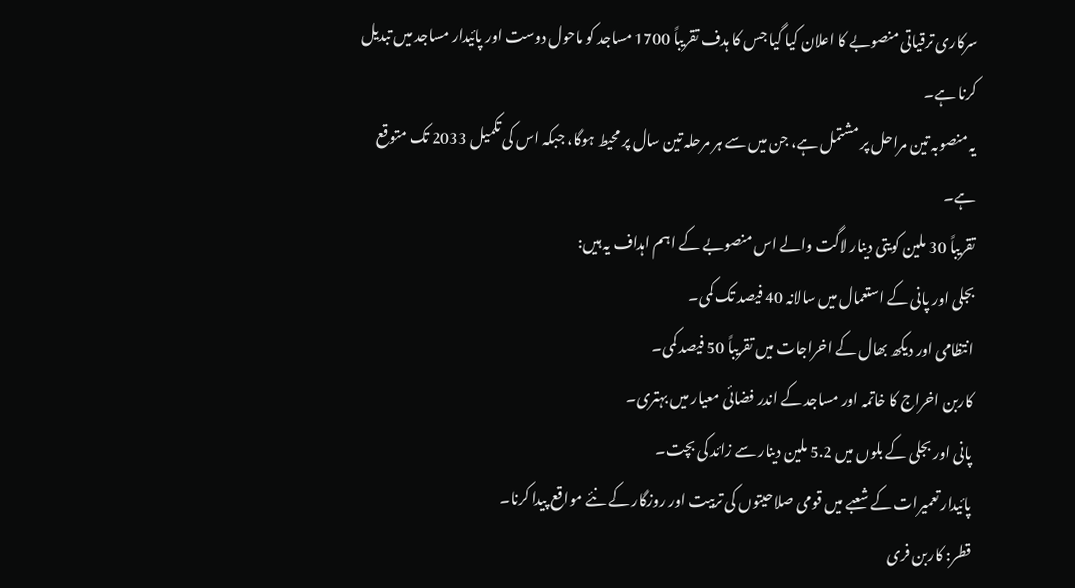سرکاری ترقیاتی منصوبے کا اعلان کیا گیا جس کا ہدف تقریباً 1700 مساجد کو ماحول دوست اور پائیدار مساجد میں تبدیل کرنا ہے۔
یہ منصوبہ تین مراحل پر مشتمل ہے، جن میں سے ہر مرحلہ تین سال پر محیط ہوگا، جبکہ اس کی تکمیل 2033 تک متوقع ہے۔
تقریباً 30 ملین کویتی دینار لاگت والے اس منصوبے کے اہم اہداف یہ ہیں:
بجلی اور پانی کے استعمال میں سالانہ 40 فیصد تک کمی۔
انتظامی اور دیکھ بھال کے اخراجات میں تقریباً 50 فیصد کمی۔
کاربن اخراج کا خاتمہ اور مساجد کے اندر فضائی معیار میں بہتری۔
پانی اور بجلی کے بلوں میں 5.2 ملین دینار سے زائد کی بچت۔
پائیدار تعمیرات کے شعبے میں قومی صلاحیتوں کی تربیت اور روزگار کے نئے مواقع پیدا کرنا۔
قطر: کاربن فری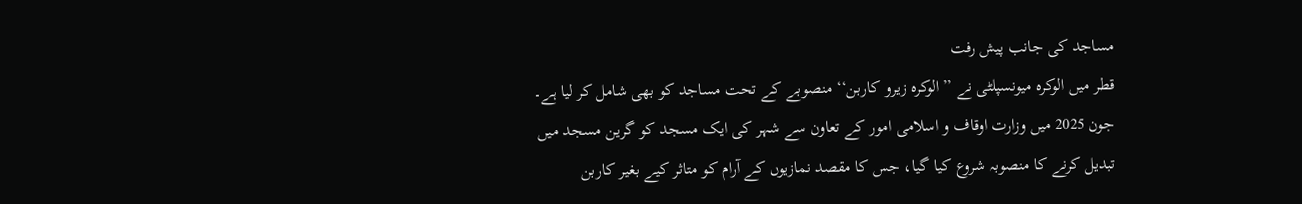مساجد کی جانب پیش رفت
قطر میں الوکرہ میونسپلٹی نے ’’الوکرہ زیرو کاربن‘‘ منصوبے کے تحت مساجد کو بھی شامل کر لیا ہے۔
جون 2025 میں وزارت اوقاف و اسلامی امور کے تعاون سے شہر کی ایک مسجد کو گرین مسجد میں تبدیل کرنے کا منصوبہ شروع کیا گیا، جس کا مقصد نمازیوں کے آرام کو متاثر کیے بغیر کاربن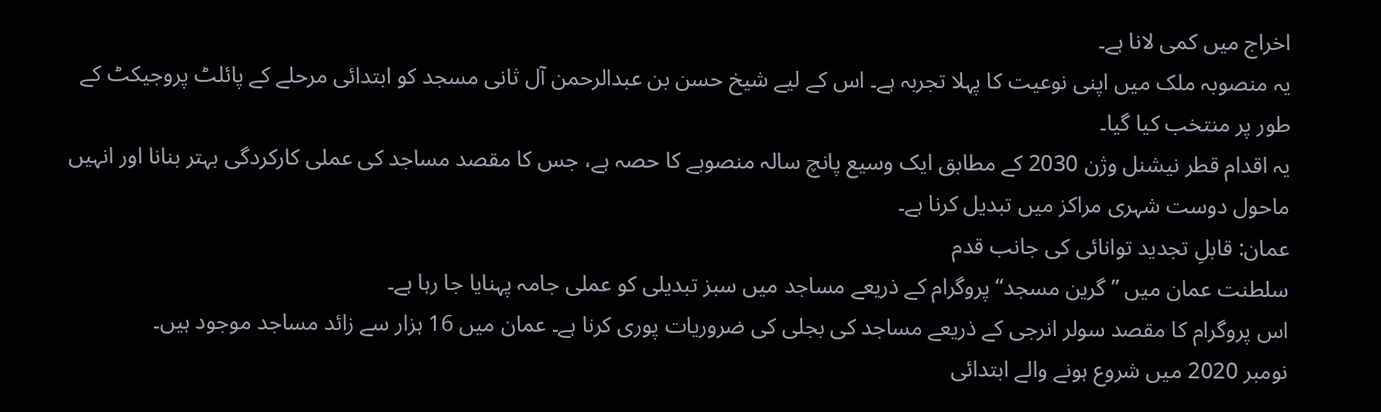اخراج میں کمی لانا ہے۔
یہ منصوبہ ملک میں اپنی نوعیت کا پہلا تجربہ ہے۔ اس کے لیے شیخ حسن بن عبدالرحمن آل ثانی مسجد کو ابتدائی مرحلے کے پائلٹ پروجیکٹ کے طور پر منتخب کیا گیا۔
یہ اقدام قطر نیشنل وژن 2030 کے مطابق ایک وسیع پانچ سالہ منصوبے کا حصہ ہے، جس کا مقصد مساجد کی عملی کارکردگی بہتر بنانا اور انہیں ماحول دوست شہری مراکز میں تبدیل کرنا ہے۔
عمان: قابلِ تجدید توانائی کی جانب قدم
سلطنت عمان میں ’’گرین مسجد‘‘ پروگرام کے ذریعے مساجد میں سبز تبدیلی کو عملی جامہ پہنایا جا رہا ہے۔
اس پروگرام کا مقصد سولر انرجی کے ذریعے مساجد کی بجلی کی ضروریات پوری کرنا ہے۔ عمان میں 16 ہزار سے زائد مساجد موجود ہیں۔
نومبر 2020 میں شروع ہونے والے ابتدائی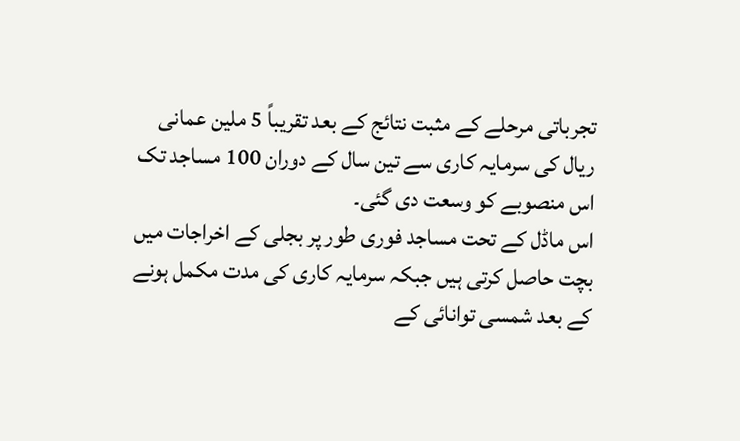تجرباتی مرحلے کے مثبت نتائج کے بعد تقریباً 5 ملین عمانی ریال کی سرمایہ کاری سے تین سال کے دوران 100 مساجد تک اس منصوبے کو وسعت دی گئی۔
اس ماڈل کے تحت مساجد فوری طور پر بجلی کے اخراجات میں بچت حاصل کرتی ہیں جبکہ سرمایہ کاری کی مدت مکمل ہونے کے بعد شمسی توانائی کے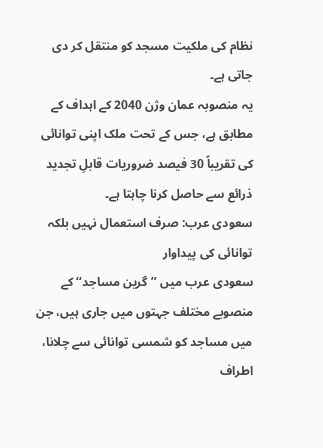نظام کی ملکیت مسجد کو منتقل کر دی جاتی ہے۔
یہ منصوبہ عمان وژن 2040 کے اہداف کے مطابق ہے، جس کے تحت ملک اپنی توانائی کی تقریباً 30 فیصد ضروریات قابلِ تجدید ذرائع سے حاصل کرنا چاہتا ہے۔
سعودی عرب: صرف استعمال نہیں بلکہ توانائی کی پیداوار
سعودی عرب میں ’’گرین مساجد‘‘ کے منصوبے مختلف جہتوں میں جاری ہیں، جن میں مساجد کو شمسی توانائی سے چلانا، اطراف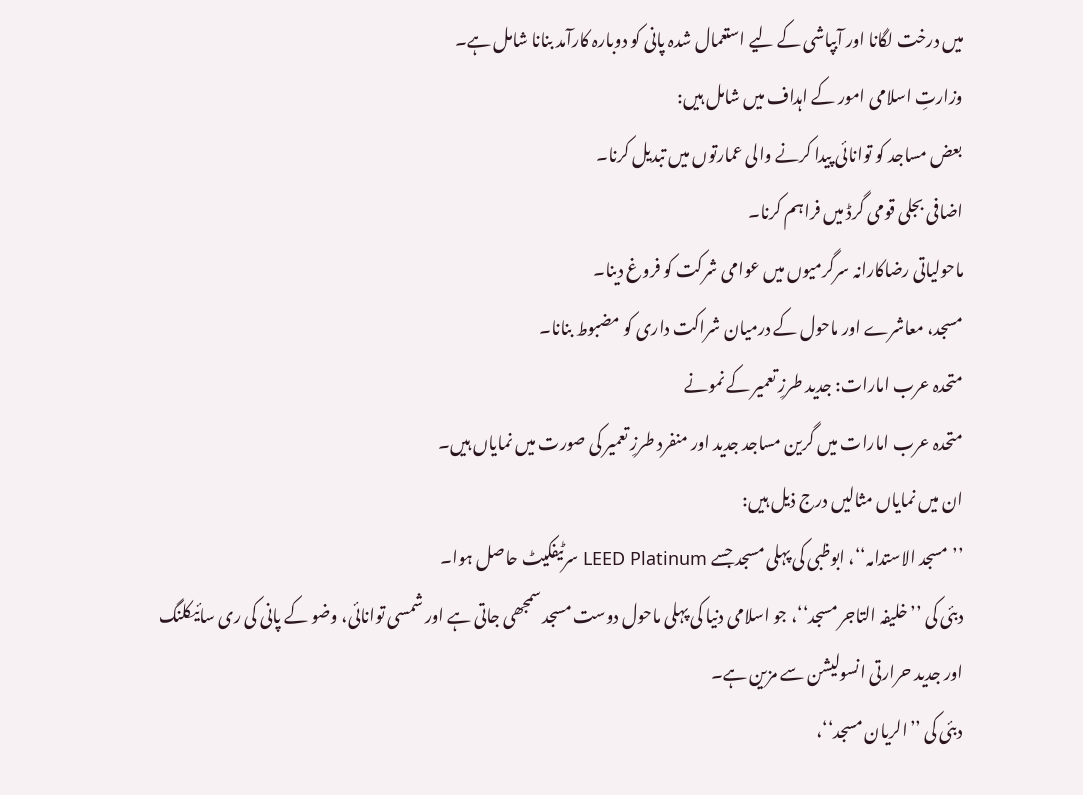میں درخت لگانا اور آبپاشی کے لیے استعمال شدہ پانی کو دوبارہ کارآمد بنانا شامل ہے۔
وزارتِ اسلامی امور کے اہداف میں شامل ہیں:
بعض مساجد کو توانائی پیدا کرنے والی عمارتوں میں تبدیل کرنا۔
اضافی بجلی قومی گرڈ میں فراہم کرنا۔
ماحولیاتی رضاکارانہ سرگرمیوں میں عوامی شرکت کو فروغ دینا۔
مسجد، معاشرے اور ماحول کے درمیان شراکت داری کو مضبوط بنانا۔
متحدہ عرب امارات: جدید طرزِ تعمیر کے نمونے
متحدہ عرب امارات میں گرین مساجد جدید اور منفرد طرزِ تعمیر کی صورت میں نمایاں ہیں۔
ان میں نمایاں مثالیں درج ذیل ہیں:
’’مسجد الاستدامہ‘‘، ابوظبی کی پہلی مسجد جسے LEED Platinum سرٹیفکیٹ حاصل ہوا۔
دبئی کی ’’خلیفہ التاجر مسجد‘‘، جو اسلامی دنیا کی پہلی ماحول دوست مسجد سمجھی جاتی ہے اور شمسی توانائی، وضو کے پانی کی ری سائیکلنگ اور جدید حرارتی انسولیشن سے مزین ہے۔
دبئی کی ’’الریان مسجد‘‘،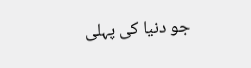جو دنیا کی پہلی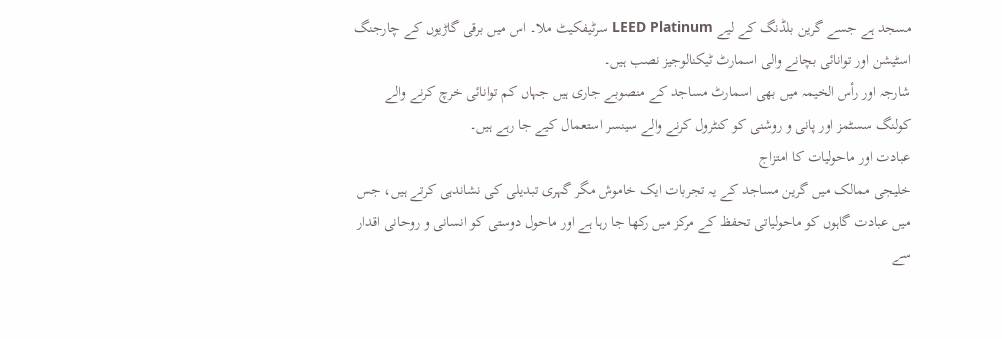مسجد ہے جسے گرین بلڈنگ کے لیے LEED Platinum سرٹیفکیٹ ملا۔ اس میں برقی گاڑیوں کے چارجنگ اسٹیشن اور توانائی بچانے والی اسمارٹ ٹیکنالوجیز نصب ہیں۔
شارجہ اور رأس الخیمہ میں بھی اسمارٹ مساجد کے منصوبے جاری ہیں جہاں کم توانائی خرچ کرنے والے کولنگ سسٹمز اور پانی و روشنی کو کنٹرول کرنے والے سینسر استعمال کیے جا رہے ہیں۔
عبادت اور ماحولیات کا امتزاج
خلیجی ممالک میں گرین مساجد کے یہ تجربات ایک خاموش مگر گہری تبدیلی کی نشاندہی کرتے ہیں، جس میں عبادت گاہوں کو ماحولیاتی تحفظ کے مرکز میں رکھا جا رہا ہے اور ماحول دوستی کو انسانی و روحانی اقدار سے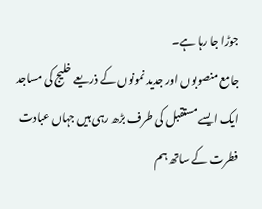جوڑا جا رہا ہے۔
جامع منصوبوں اور جدید نمونوں کے ذریعے خلیج کی مساجد ایک ایسے مستقبل کی طرف بڑھ رہی ہیں جہاں عبادت فطرت کے ساتھ ہم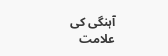آہنگی کی علامت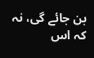بن جائے گی، نہ کہ اس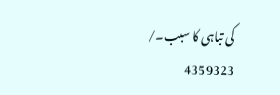کی تباہی کا سبب۔/
4359323